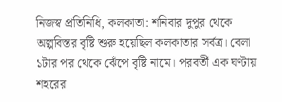নিজস্ব প্রতিনিধি, কলকাতা: শনিবার দুপুর থেকে অল্পবিস্তর বৃষ্টি শুরু হয়েছিল কলকাতার সর্বত্র। বেলা ১টার পর থেকে ঝেঁপে বৃষ্টি নামে। পরবর্তী এক ঘণ্টায় শহরের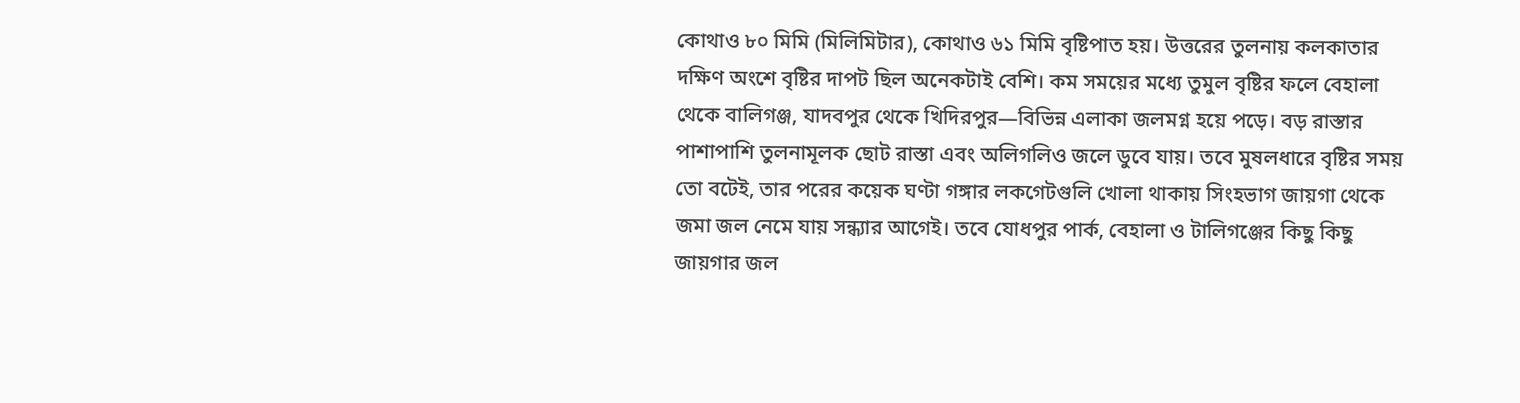কোথাও ৮০ মিমি (মিলিমিটার), কোথাও ৬১ মিমি বৃষ্টিপাত হয়। উত্তরের তুলনায় কলকাতার দক্ষিণ অংশে বৃষ্টির দাপট ছিল অনেকটাই বেশি। কম সময়ের মধ্যে তুমুল বৃষ্টির ফলে বেহালা থেকে বালিগঞ্জ, যাদবপুর থেকে খিদিরপুর—বিভিন্ন এলাকা জলমগ্ন হয়ে পড়ে। বড় রাস্তার পাশাপাশি তুলনামূলক ছোট রাস্তা এবং অলিগলিও জলে ডুবে যায়। তবে মুষলধারে বৃষ্টির সময় তো বটেই, তার পরের কয়েক ঘণ্টা গঙ্গার লকগেটগুলি খোলা থাকায় সিংহভাগ জায়গা থেকে জমা জল নেমে যায় সন্ধ্যার আগেই। তবে যোধপুর পার্ক, বেহালা ও টালিগঞ্জের কিছু কিছু জায়গার জল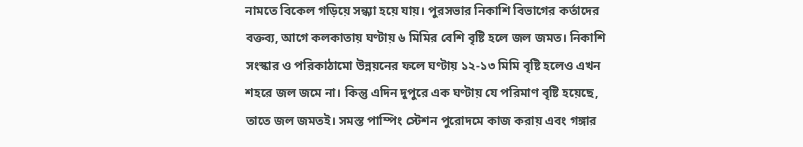নামতে বিকেল গড়িয়ে সন্ধ্যা হয়ে যায়। পুরসভার নিকাশি বিভাগের কর্তাদের বক্তব্য, আগে কলকাতায় ঘণ্টায় ৬ মিমির বেশি বৃষ্টি হলে জল জমত। নিকাশি সংস্কার ও পরিকাঠামো উন্নয়নের ফলে ঘণ্টায় ১২-১৩ মিমি বৃষ্টি হলেও এখন শহরে জল জমে না। কিন্তু এদিন দুপুরে এক ঘণ্টায় যে পরিমাণ বৃষ্টি হয়েছে, তাতে জল জমতই। সমস্ত পাম্পিং স্টেশন পুরোদমে কাজ করায় এবং গঙ্গার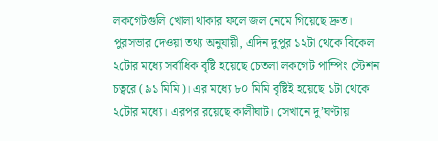লকগেটগুলি খোলা থাকার ফলে জল নেমে গিয়েছে দ্রুত।
পুরসভার দেওয়া তথ্য অনুযায়ী, এদিন দুপুর ১২টা থেকে বিকেল ২টোর মধ্যে সর্বাধিক বৃষ্টি হয়েছে চেতলা লকগেট পাম্পিং স্টেশন চত্বরে (৯১ মিমি)। এর মধ্যে ৮০ মিমি বৃষ্টিই হয়েছে ১টা থেকে ২টোর মধ্যে। এরপর রয়েছে কালীঘাট। সেখানে দু’ঘণ্টায়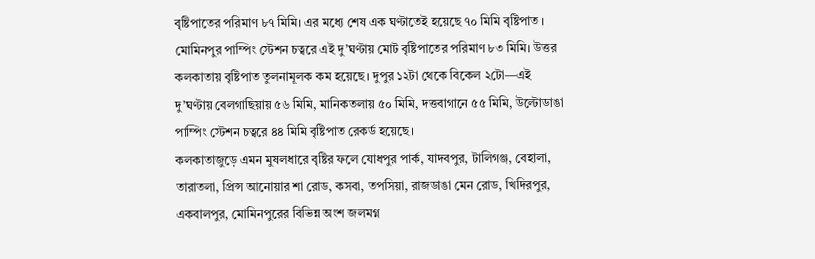বৃষ্টিপাতের পরিমাণ ৮৭ মিমি। এর মধ্যে শেষ এক ঘণ্টাতেই হয়েছে ৭০ মিমি বৃষ্টিপাত । মোমিনপুর পাম্পিং স্টেশন চত্বরে এই দু’ঘণ্টায় মোট বৃষ্টিপাতের পরিমাণ ৮৩ মিমি। উত্তর কলকাতায় বৃষ্টিপাত তুলনামূলক কম হয়েছে। দুপুর ১২টা থেকে বিকেল ২টো—এই দু’ঘণ্টায় বেলগাছিয়ায় ৫৬ মিমি, মানিকতলায় ৫০ মিমি, দত্তবাগানে ৫৫ মিমি, উল্টোডাঙা পাম্পিং স্টেশন চত্বরে ৪৪ মিমি বৃষ্টিপাত রেকর্ড হয়েছে।
কলকাতাজুড়ে এমন মুষলধারে বৃষ্টির ফলে যোধপুর পার্ক, যাদবপুর, টালিগঞ্জ, বেহালা, তারাতলা, প্রিন্স আনোয়ার শা রোড, কসবা, তপসিয়া, রাজডাঙা মেন রোড, খিদিরপুর, একবালপুর, মোমিনপুরের বিভিন্ন অংশ জলমগ্ন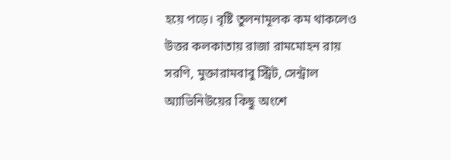হয়ে পড়ে। বৃষ্টি তুলনামূলক কম থাকলেও উত্তর কলকাতায় রাজা রামমোহন রায় সরণি, মুক্তারামবাবু স্ট্রিট, সেন্ট্রাল অ্যাভিনিউয়ের কিছু অংশে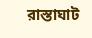রাস্তাঘাট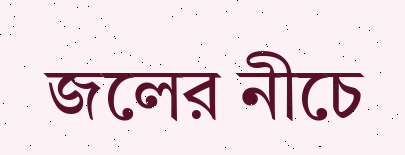জলের নীচে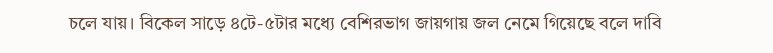চলে যায়। বিকেল সাড়ে ৪টে-৫টার মধ্যে বেশিরভাগ জায়গায় জল নেমে গিয়েছে বলে দাবি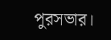পুরসভার।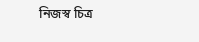নিজস্ব চিত্র